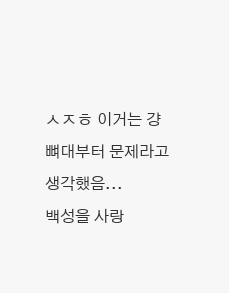ㅅㅈㅎ 이거는 걍 뼈대부터 문제라고 생각했음...
백성을 사랑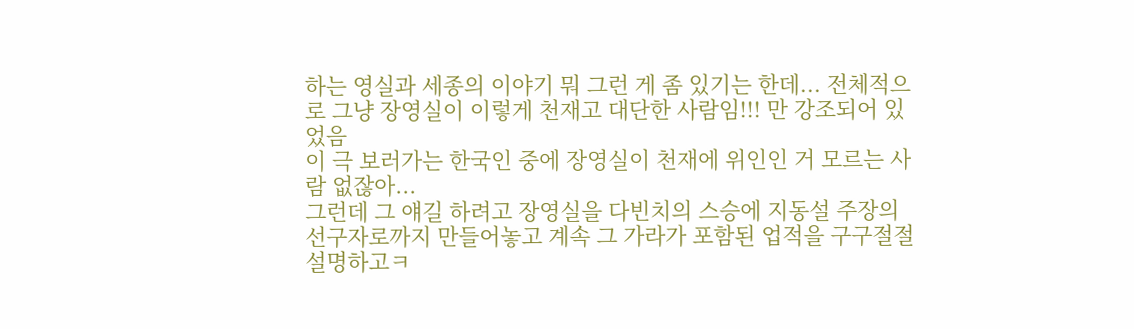하는 영실과 세종의 이야기 뭐 그런 게 좀 있기는 한데... 전체적으로 그냥 장영실이 이렇게 천재고 대단한 사람임!!! 만 강조되어 있었음
이 극 보러가는 한국인 중에 장영실이 천재에 위인인 거 모르는 사람 없잖아...
그런데 그 얘길 하려고 장영실을 다빈치의 스승에 지동설 주장의 선구자로까지 만들어놓고 계속 그 가라가 포함된 업적을 구구절절 설명하고ㅋ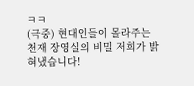ㅋㅋ
(극중) 현대인들이 몰라주는 천재 장영실의 비밀 저희가 밝혀냈습니다!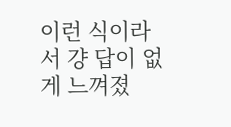이런 식이라서 걍 답이 없게 느껴졌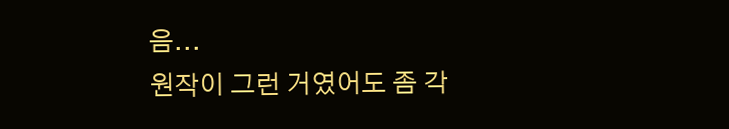음...
원작이 그런 거였어도 좀 각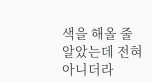색을 해올 줄 알았는데 전혀 아니더라